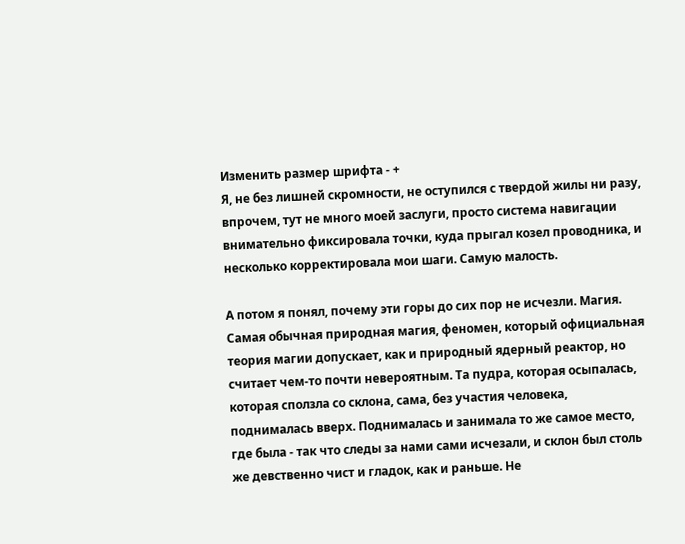Изменить размер шрифта - +
Я, не без лишней скромности, не оступился с твердой жилы ни разу, впрочем, тут не много моей заслуги, просто система навигации внимательно фиксировала точки, куда прыгал козел проводника, и несколько корректировала мои шаги. Самую малость.

А потом я понял, почему эти горы до сих пор не исчезли. Магия. Самая обычная природная магия, феномен, который официальная теория магии допускает, как и природный ядерный реактор, но считает чем-то почти невероятным. Та пудра, которая осыпалась, которая сползла со склона, сама, без участия человека, поднималась вверх. Поднималась и занимала то же самое место, где была - так что следы за нами сами исчезали, и склон был столь же девственно чист и гладок, как и раньше. Не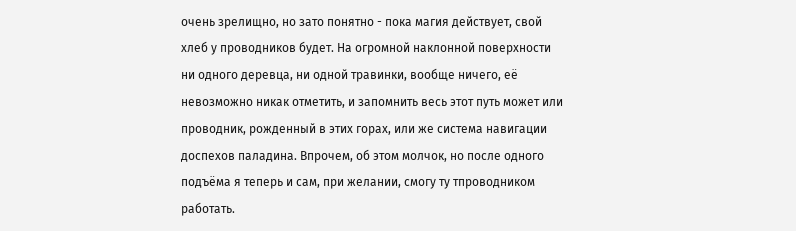очень зрелищно, но зато понятно - пока магия действует, свой хлеб у проводников будет. На огромной наклонной поверхности ни одного деревца, ни одной травинки, вообще ничего, её невозможно никак отметить, и запомнить весь этот путь может или проводник, рожденный в этих горах, или же система навигации доспехов паладина. Впрочем, об этом молчок, но после одного подъёма я теперь и сам, при желании, смогу ту тпроводником работать.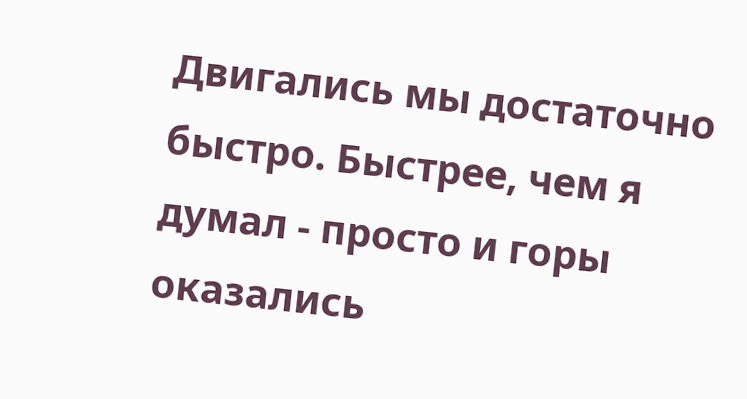Двигались мы достаточно быстро. Быстрее, чем я думал - просто и горы оказались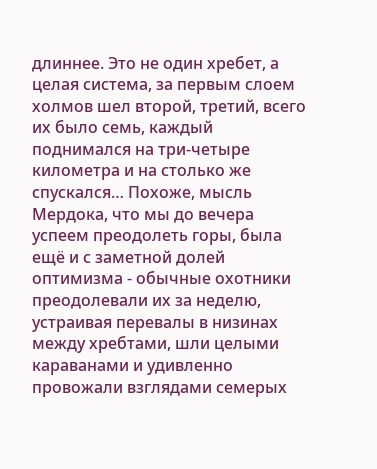длиннее. Это не один хребет, а целая система, за первым слоем холмов шел второй, третий, всего их было семь, каждый поднимался на три-четыре километра и на столько же спускался… Похоже, мысль Мердока, что мы до вечера успеем преодолеть горы, была ещё и с заметной долей оптимизма - обычные охотники преодолевали их за неделю, устраивая перевалы в низинах между хребтами, шли целыми караванами и удивленно провожали взглядами семерых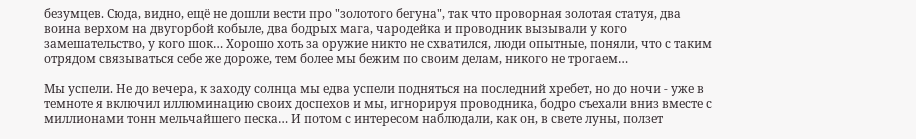безумцев. Сюда, видно, ещё не дошли вести про "золотого бегуна", так что проворная золотая статуя, два воина верхом на двугорбой кобыле, два бодрых мага, чародейка и проводник вызывали у кого замешательство, у кого шок… Хорошо хоть за оружие никто не схватился, люди опытные, поняли, что с таким отрядом связываться себе же дороже, тем более мы бежим по своим делам, никого не трогаем…

Мы успели. Не до вечера, к заходу солнца мы едва успели подняться на последний хребет, но до ночи - уже в темноте я включил иллюминацию своих доспехов и мы, игнорируя проводника, бодро съехали вниз вместе с миллионами тонн мельчайшего песка… И потом с интересом наблюдали, как он, в свете луны, ползет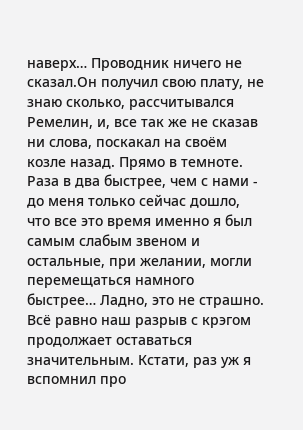наверх… Проводник ничего не сказал.Он получил свою плату, не знаю сколько, рассчитывался Ремелин, и, все так же не сказав ни слова, поскакал на своём козле назад. Прямо в темноте. Раза в два быстрее, чем с нами - до меня только сейчас дошло, что все это время именно я был самым слабым звеном и остальные, при желании, могли перемещаться намного быстрее… Ладно, это не страшно. Всё равно наш разрыв с крэгом продолжает оставаться значительным. Кстати, раз уж я вспомнил про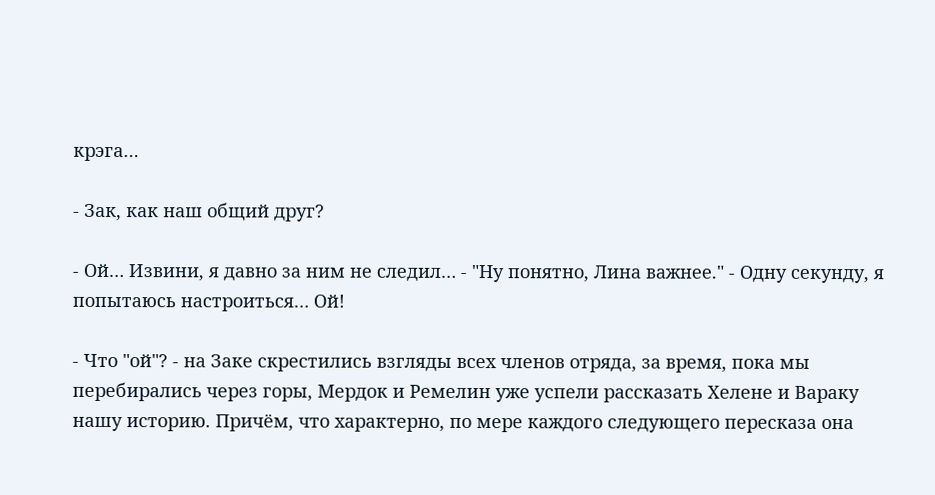крэга…

- Зак, как наш общий друг?

- Ой… Извини, я давно за ним не следил… - "Ну понятно, Лина важнее." - Одну секунду, я попытаюсь настроиться… Ой!

- Что "ой"? - на Заке скрестились взгляды всех членов отряда, за время, пока мы перебирались через горы, Мердок и Ремелин уже успели рассказать Хелене и Вараку нашу историю. Причём, что характерно, по мере каждого следующего пересказа она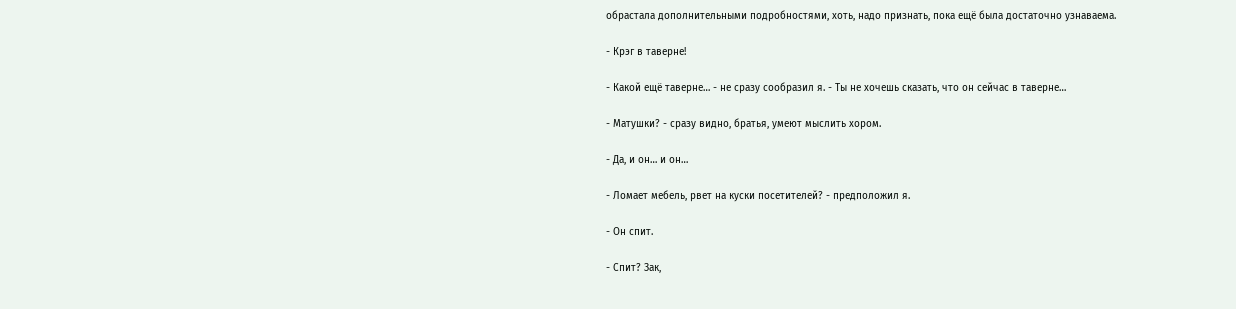обрастала дополнительными подробностями, хоть, надо признать, пока ещё была достаточно узнаваема.

- Крэг в таверне!

- Какой ещё таверне… - не сразу сообразил я. - Ты не хочешь сказать, что он сейчас в таверне…

- Матушки? - сразу видно, братья, умеют мыслить хором.

- Да, и он… и он…

- Ломает мебель, рвет на куски посетителей? - предположил я.

- Он спит.

- Спит? Зак,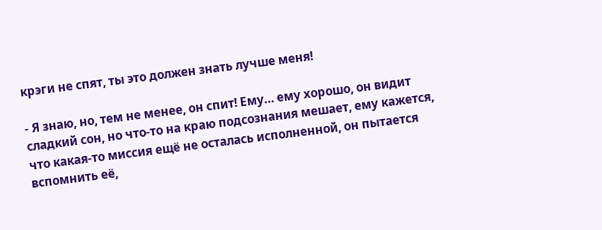крэги не спят, ты это должен знать лучше меня!

- Я знаю, но, тем не менее, он спит! Ему… ему хорошо, он видит сладкий сон, но что-то на краю подсознания мешает, ему кажется, что какая-то миссия ещё не осталась исполненной, он пытается вспомнить её,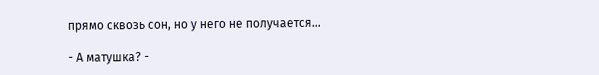прямо сквозь сон, но у него не получается…

- А матушка? -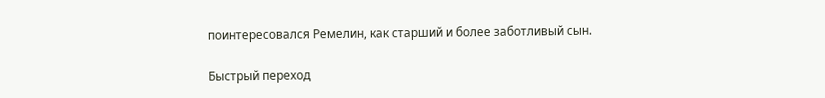поинтересовался Ремелин, как старший и более заботливый сын.

Быстрый переход